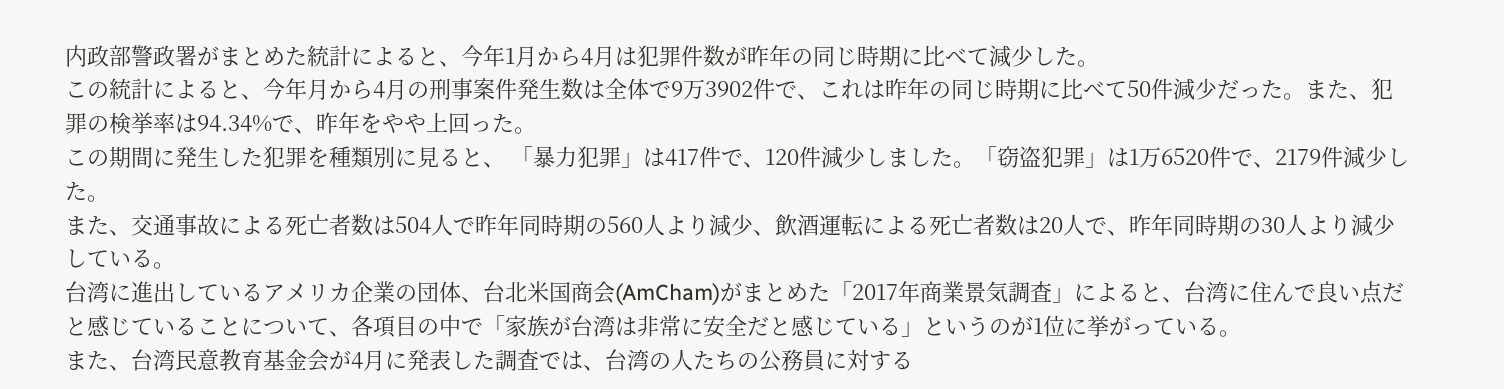内政部警政署がまとめた統計によると、今年1月から4月は犯罪件数が昨年の同じ時期に比べて減少した。
この統計によると、今年月から4月の刑事案件発生数は全体で9万3902件で、これは昨年の同じ時期に比べて50件減少だった。また、犯罪の検挙率は94.34%で、昨年をやや上回った。
この期間に発生した犯罪を種類別に見ると、 「暴力犯罪」は417件で、120件減少しました。「窃盗犯罪」は1万6520件で、2179件減少した。
また、交通事故による死亡者数は504人で昨年同時期の560人より減少、飲酒運転による死亡者数は20人で、昨年同時期の30人より減少している。
台湾に進出しているアメリカ企業の団体、台北米国商会(AmCham)がまとめた「2017年商業景気調査」によると、台湾に住んで良い点だと感じていることについて、各項目の中で「家族が台湾は非常に安全だと感じている」というのが1位に挙がっている。
また、台湾民意教育基金会が4月に発表した調査では、台湾の人たちの公務員に対する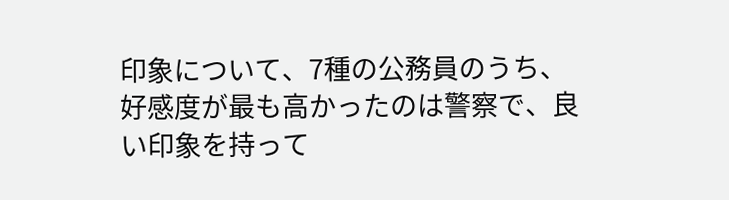印象について、7種の公務員のうち、好感度が最も高かったのは警察で、良い印象を持って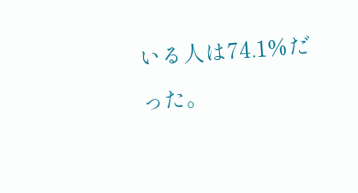いる人は74.1%だった。